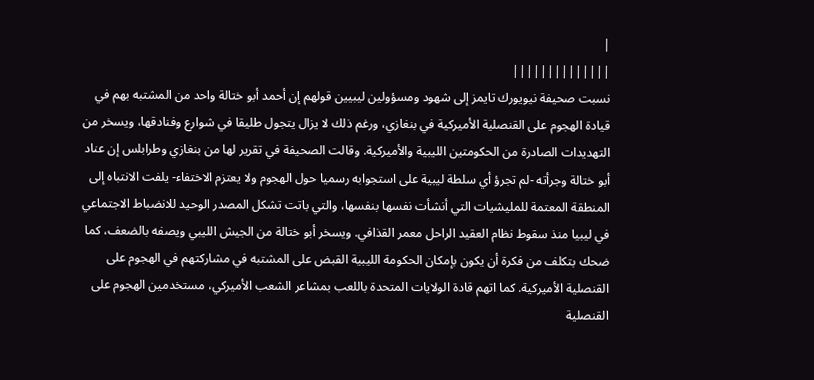|
||||||||||||||
نسبت صحيفة نيويورك تايمز إلى شهود ومسؤولين ليبيين قولهم إن أحمد أبو ختالة واحد من المشتبه بهم في قيادة الهجوم على القنصلية الأميركية في بنغازي، ورغم ذلك لا يزال يتجول طليقا في شوارع وفنادقها، ويسخر من التهديدات الصادرة من الحكومتين الليبية والأميركية. وقالت الصحيفة في تقرير لها من بنغازي وطرابلس إن عناد أبو ختالة وجرأته -لم تجرؤ أي سلطة ليبية على استجوابه رسميا حول الهجوم ولا يعتزم الاختفاء- يلفت الانتباه إلى المنطقة المعتمة للمليشيات التي أنشأت نفسها بنفسها، والتي باتت تشكل المصدر الوحيد للانضباط الاجتماعي في ليبيا منذ سقوط نظام العقيد الراحل معمر القذافي. ويسخر أبو ختالة من الجيش الليبي ويصفه بالضعف، كما ضحك بتكلف من فكرة أن يكون بإمكان الحكومة الليبية القبض على المشتبه في مشاركتهم في الهجوم على القنصلية الأميركية. كما اتهم قادة الولايات المتحدة باللعب بمشاعر الشعب الأميركي، مستخدمين الهجوم على القنصلية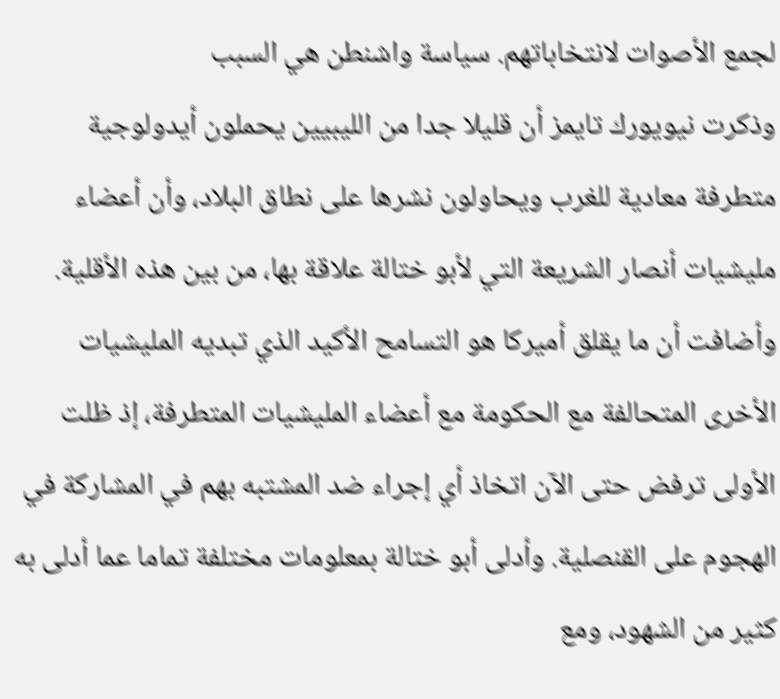لجمع الأصوات لانتخاباتهم. سياسة واشنطن هي السبب
وذكرت نيويورك تايمز أن قليلا جدا من الليبيين يحملون أيدولوجية متطرفة معادية للغرب ويحاولون نشرها على نطاق البلاد، وأن أعضاء مليشيات أنصار الشريعة التي لأبو ختالة علاقة بها، من بين هذه الأقلية. وأضافت أن ما يقلق أميركا هو التسامح الأكيد الذي تبديه المليشيات الأخرى المتحالفة مع الحكومة مع أعضاء المليشيات المتطرفة، إذ ظلت الأولى ترفض حتى الآن اتخاذ أي إجراء ضد المشتبه بهم في المشاركة في الهجوم على القنصلية. وأدلى أبو ختالة بمعلومات مختلفة تماما عما أدلى به كثير من الشهود، ومع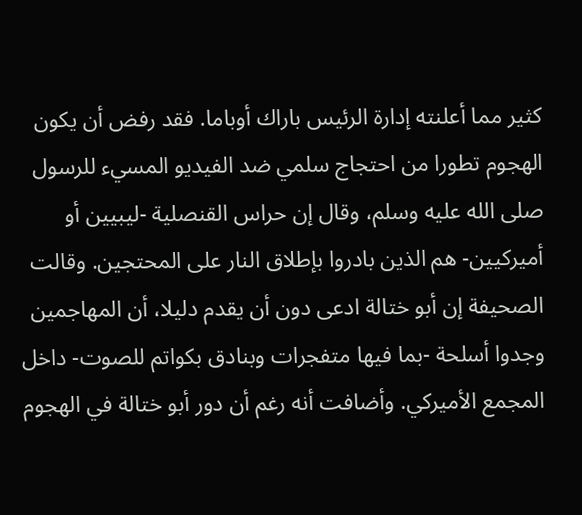كثير مما أعلنته إدارة الرئيس باراك أوباما. فقد رفض أن يكون الهجوم تطورا من احتجاج سلمي ضد الفيديو المسيء للرسول صلى الله عليه وسلم، وقال إن حراس القنصلية -ليبيين أو أميركيين- هم الذين بادروا بإطلاق النار على المحتجين. وقالت الصحيفة إن أبو ختالة ادعى دون أن يقدم دليلا، أن المهاجمين وجدوا أسلحة -بما فيها متفجرات وبنادق بكواتم للصوت- داخل المجمع الأميركي. وأضافت أنه رغم أن دور أبو ختالة في الهجوم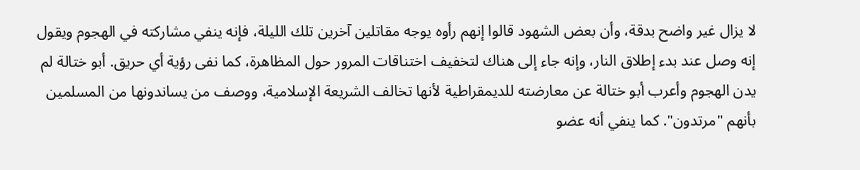لا يزال غير واضح بدقة، وأن بعض الشهود قالوا إنهم رأوه يوجه مقاتلين آخرين تلك الليلة، فإنه ينفي مشاركته في الهجوم ويقول إنه وصل عند بدء إطلاق النار، وإنه جاء إلى هناك لتخفيف اختناقات المرور حول المظاهرة، كما نفى رؤية أي حريق. أبو ختالة لم يدن الهجوم وأعرب أبو ختالة عن معارضته للديمقراطية لأنها تخالف الشريعة الإسلامية، ووصف من يساندونها من المسلمين بأنهم "مرتدون". كما ينفي أنه عضو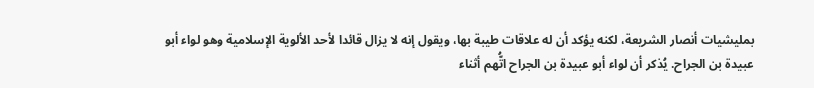بمليشيات أنصار الشريعة، لكنه يؤكد أن له علاقات طيبة بها، ويقول إنه لا يزال قائدا لأحد الألوية الإسلامية وهو لواء أبو عبيدة بن الجراح. يُذكر أن لواء أبو عبيدة بن الجراح اتُّهم أثناء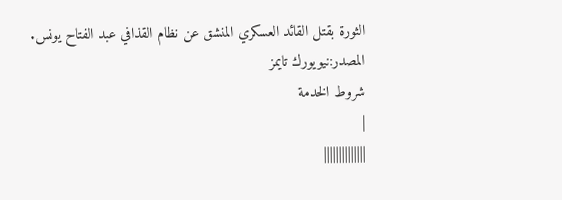الثورة بقتل القائد العسكري المنشق عن نظام القذافي عبد الفتاح يونس.
المصدر:نيويورك تايمز
شروط الخدمة
|
||||||||||||||